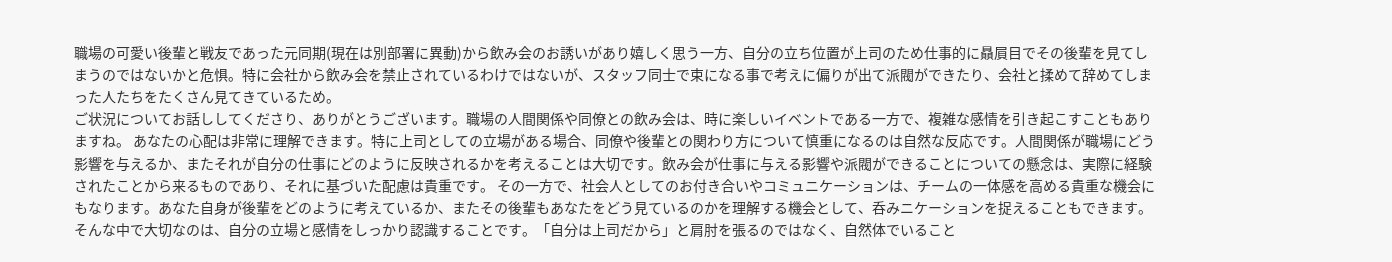職場の可愛い後輩と戦友であった元同期(現在は別部署に異動)から飲み会のお誘いがあり嬉しく思う一方、自分の立ち位置が上司のため仕事的に贔屓目でその後輩を見てしまうのではないかと危惧。特に会社から飲み会を禁止されているわけではないが、スタッフ同士で束になる事で考えに偏りが出て派閥ができたり、会社と揉めて辞めてしまった人たちをたくさん見てきているため。
ご状況についてお話ししてくださり、ありがとうございます。職場の人間関係や同僚との飲み会は、時に楽しいイベントである一方で、複雑な感情を引き起こすこともありますね。 あなたの心配は非常に理解できます。特に上司としての立場がある場合、同僚や後輩との関わり方について慎重になるのは自然な反応です。人間関係が職場にどう影響を与えるか、またそれが自分の仕事にどのように反映されるかを考えることは大切です。飲み会が仕事に与える影響や派閥ができることについての懸念は、実際に経験されたことから来るものであり、それに基づいた配慮は貴重です。 その一方で、社会人としてのお付き合いやコミュニケーションは、チームの一体感を高める貴重な機会にもなります。あなた自身が後輩をどのように考えているか、またその後輩もあなたをどう見ているのかを理解する機会として、呑みニケーションを捉えることもできます。 そんな中で大切なのは、自分の立場と感情をしっかり認識することです。「自分は上司だから」と肩肘を張るのではなく、自然体でいること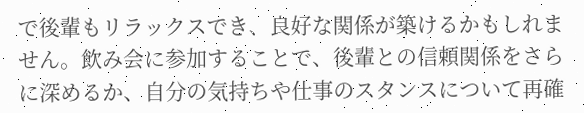で後輩もリラックスでき、良好な関係が築けるかもしれません。飲み会に参加することで、後輩との信頼関係をさらに深めるか、自分の気持ちや仕事のスタンスについて再確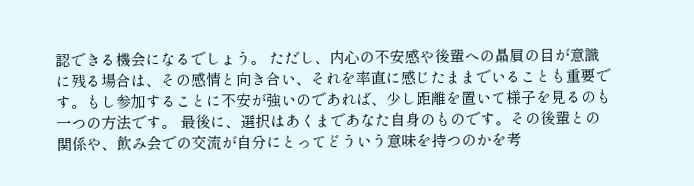認できる機会になるでしょう。 ただし、内心の不安感や後輩への贔屓の目が意識に残る場合は、その感情と向き合い、それを率直に感じたままでいることも重要です。もし参加することに不安が強いのであれば、少し距離を置いて様子を見るのも一つの方法です。 最後に、選択はあくまであなた自身のものです。その後輩との関係や、飲み会での交流が自分にとってどういう意味を持つのかを考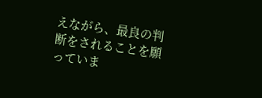えながら、最良の判断をされることを願っていま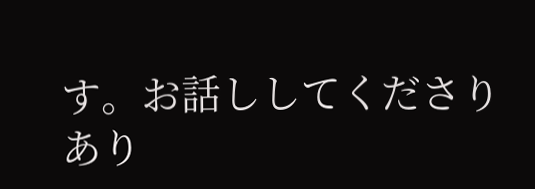す。お話ししてくださりあり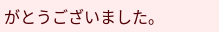がとうございました。